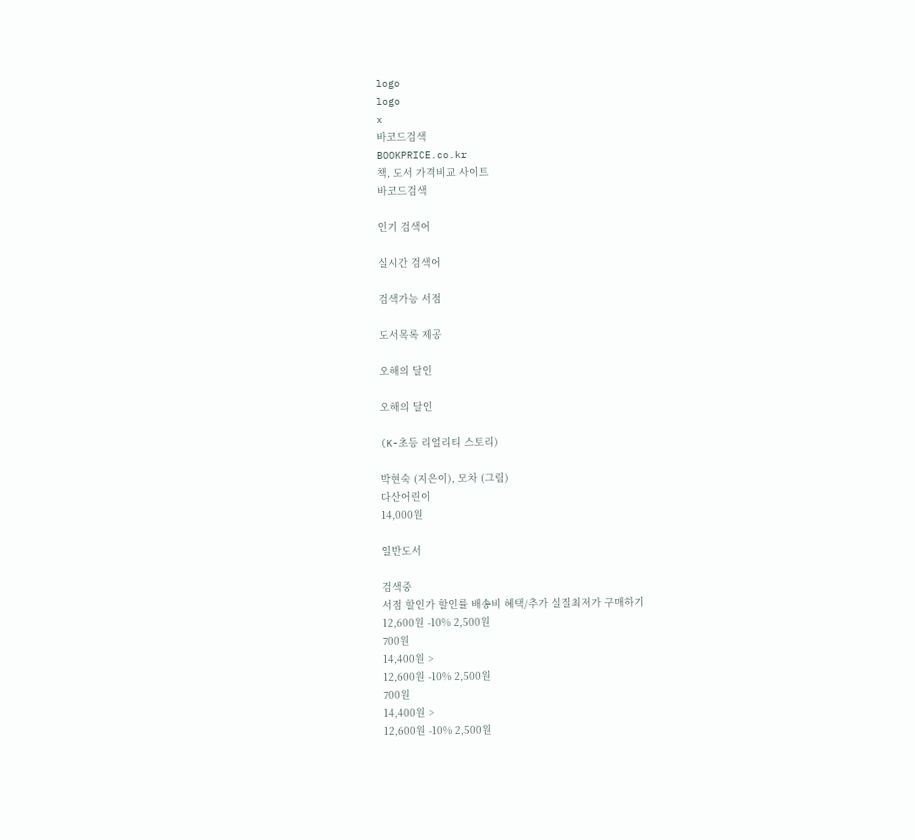logo
logo
x
바코드검색
BOOKPRICE.co.kr
책, 도서 가격비교 사이트
바코드검색

인기 검색어

실시간 검색어

검색가능 서점

도서목록 제공

오해의 달인

오해의 달인

(K-초등 리얼리티 스토리)

박현숙 (지은이), 모차 (그림)
다산어린이
14,000원

일반도서

검색중
서점 할인가 할인률 배송비 혜택/추가 실질최저가 구매하기
12,600원 -10% 2,500원
700원
14,400원 >
12,600원 -10% 2,500원
700원
14,400원 >
12,600원 -10% 2,500원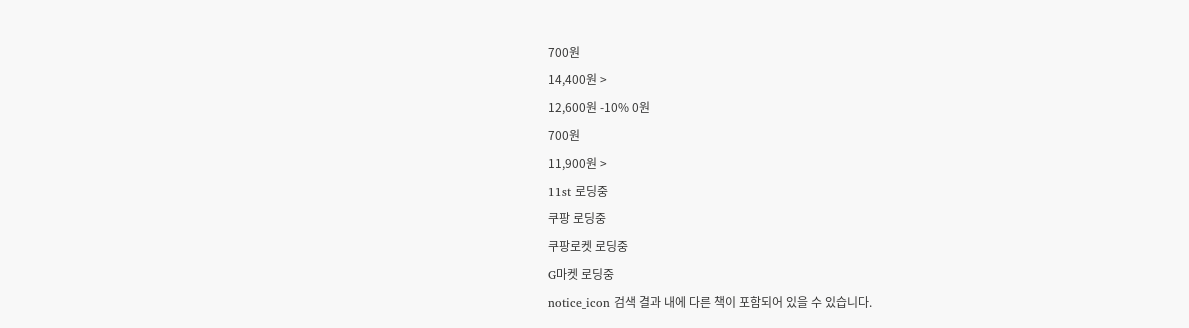700원
14,400원 >
12,600원 -10% 0원
700원
11,900원 >
11st 로딩중
쿠팡 로딩중
쿠팡로켓 로딩중
G마켓 로딩중
notice_icon 검색 결과 내에 다른 책이 포함되어 있을 수 있습니다.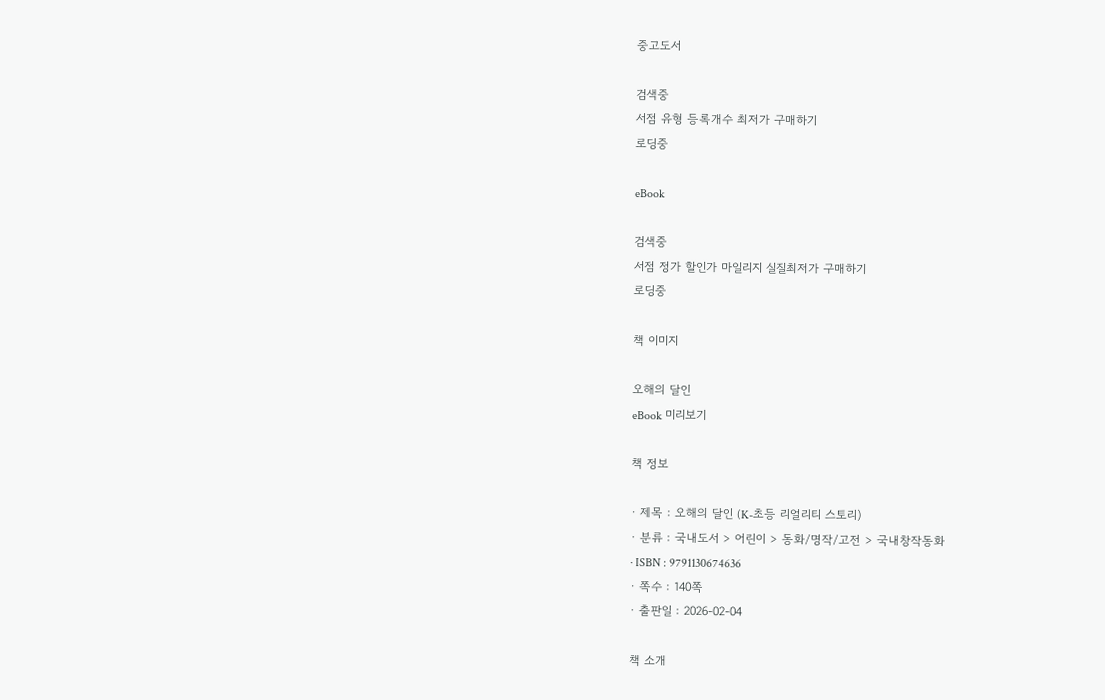중고도서

검색중
서점 유형 등록개수 최저가 구매하기
로딩중

eBook

검색중
서점 정가 할인가 마일리지 실질최저가 구매하기
로딩중

책 이미지

오해의 달인
eBook 미리보기

책 정보

· 제목 : 오해의 달인 (K-초등 리얼리티 스토리)
· 분류 : 국내도서 > 어린이 > 동화/명작/고전 > 국내창작동화
· ISBN : 9791130674636
· 쪽수 : 140쪽
· 출판일 : 2026-02-04

책 소개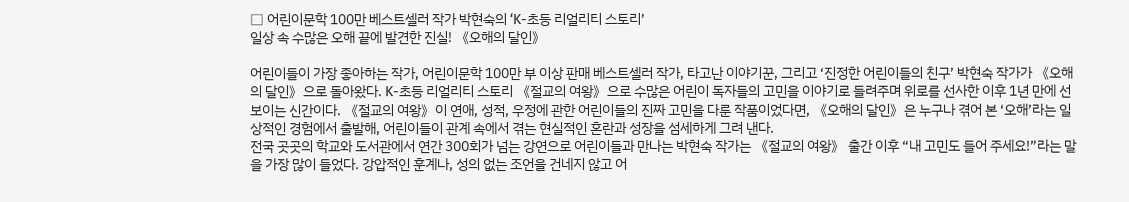□ 어린이문학 100만 베스트셀러 작가 박현숙의 ‘K-초등 리얼리티 스토리’
일상 속 수많은 오해 끝에 발견한 진실! 《오해의 달인》

어린이들이 가장 좋아하는 작가, 어린이문학 100만 부 이상 판매 베스트셀러 작가, 타고난 이야기꾼, 그리고 ‘진정한 어린이들의 친구’ 박현숙 작가가 《오해의 달인》으로 돌아왔다. K-초등 리얼리티 스토리 《절교의 여왕》으로 수많은 어린이 독자들의 고민을 이야기로 들려주며 위로를 선사한 이후 1년 만에 선보이는 신간이다. 《절교의 여왕》이 연애, 성적, 우정에 관한 어린이들의 진짜 고민을 다룬 작품이었다면, 《오해의 달인》은 누구나 겪어 본 ‘오해’라는 일상적인 경험에서 출발해, 어린이들이 관계 속에서 겪는 현실적인 혼란과 성장을 섬세하게 그려 낸다.
전국 곳곳의 학교와 도서관에서 연간 300회가 넘는 강연으로 어린이들과 만나는 박현숙 작가는 《절교의 여왕》 출간 이후 “내 고민도 들어 주세요!”라는 말을 가장 많이 들었다. 강압적인 훈계나, 성의 없는 조언을 건네지 않고 어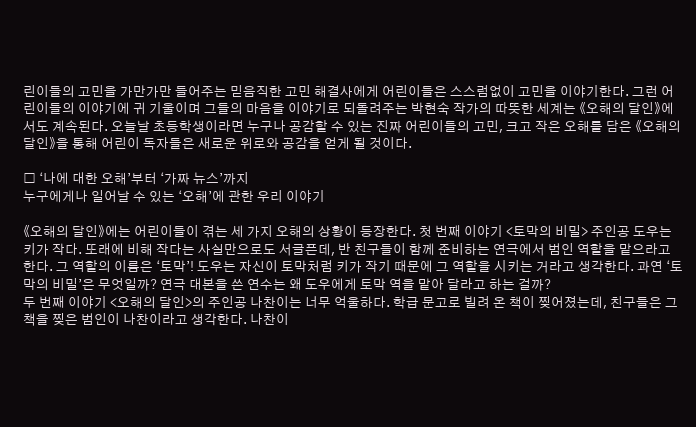린이들의 고민을 가만가만 들어주는 믿음직한 고민 해결사에게 어린이들은 스스럼없이 고민을 이야기한다. 그런 어린이들의 이야기에 귀 기울이며 그들의 마음을 이야기로 되돌려주는 박현숙 작가의 따뜻한 세계는 《오해의 달인》에서도 계속된다. 오늘날 초등학생이라면 누구나 공감할 수 있는 진짜 어린이들의 고민, 크고 작은 오해를 담은 《오해의 달인》을 통해 어린이 독자들은 새로운 위로와 공감을 얻게 될 것이다.

□ ‘나에 대한 오해’부터 ‘가짜 뉴스’까지
누구에게나 일어날 수 있는 ‘오해’에 관한 우리 이야기

《오해의 달인》에는 어린이들이 겪는 세 가지 오해의 상황이 등장한다. 첫 번째 이야기 <토막의 비밀> 주인공 도우는 키가 작다. 또래에 비해 작다는 사실만으로도 서글픈데, 반 친구들이 함께 준비하는 연극에서 범인 역할을 맡으라고 한다. 그 역할의 이름은 ‘토막’! 도우는 자신이 토막처럼 키가 작기 때문에 그 역할을 시키는 거라고 생각한다. 과연 ‘토막의 비밀’은 무엇일까? 연극 대본을 쓴 연수는 왜 도우에게 토막 역을 맡아 달라고 하는 걸까?
두 번째 이야기 <오해의 달인>의 주인공 나찬이는 너무 억울하다. 학급 문고로 빌려 온 책이 찢어졌는데, 친구들은 그 책을 찢은 범인이 나찬이라고 생각한다. 나찬이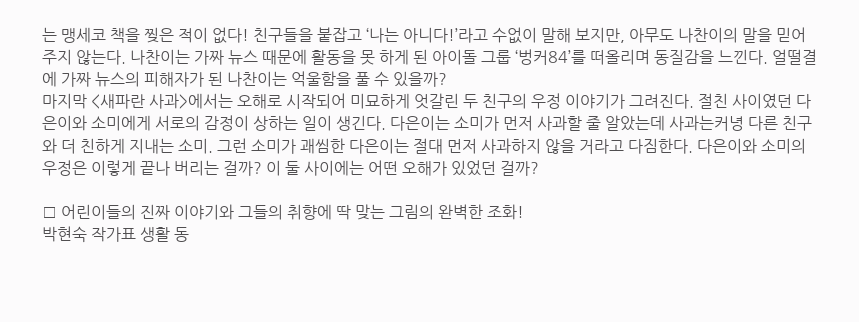는 맹세코 책을 찢은 적이 없다! 친구들을 붙잡고 ‘나는 아니다!’라고 수없이 말해 보지만, 아무도 나찬이의 말을 믿어 주지 않는다. 나찬이는 가짜 뉴스 때문에 활동을 못 하게 된 아이돌 그룹 ‘벙커84’를 떠올리며 동질감을 느낀다. 얼떨결에 가짜 뉴스의 피해자가 된 나찬이는 억울함을 풀 수 있을까?
마지막 <새파란 사과>에서는 오해로 시작되어 미묘하게 엇갈린 두 친구의 우정 이야기가 그려진다. 절친 사이였던 다은이와 소미에게 서로의 감정이 상하는 일이 생긴다. 다은이는 소미가 먼저 사과할 줄 알았는데 사과는커녕 다른 친구와 더 친하게 지내는 소미. 그런 소미가 괘씸한 다은이는 절대 먼저 사과하지 않을 거라고 다짐한다. 다은이와 소미의 우정은 이렇게 끝나 버리는 걸까? 이 둘 사이에는 어떤 오해가 있었던 걸까?

□ 어린이들의 진짜 이야기와 그들의 취향에 딱 맞는 그림의 완벽한 조화!
박현숙 작가표 생활 동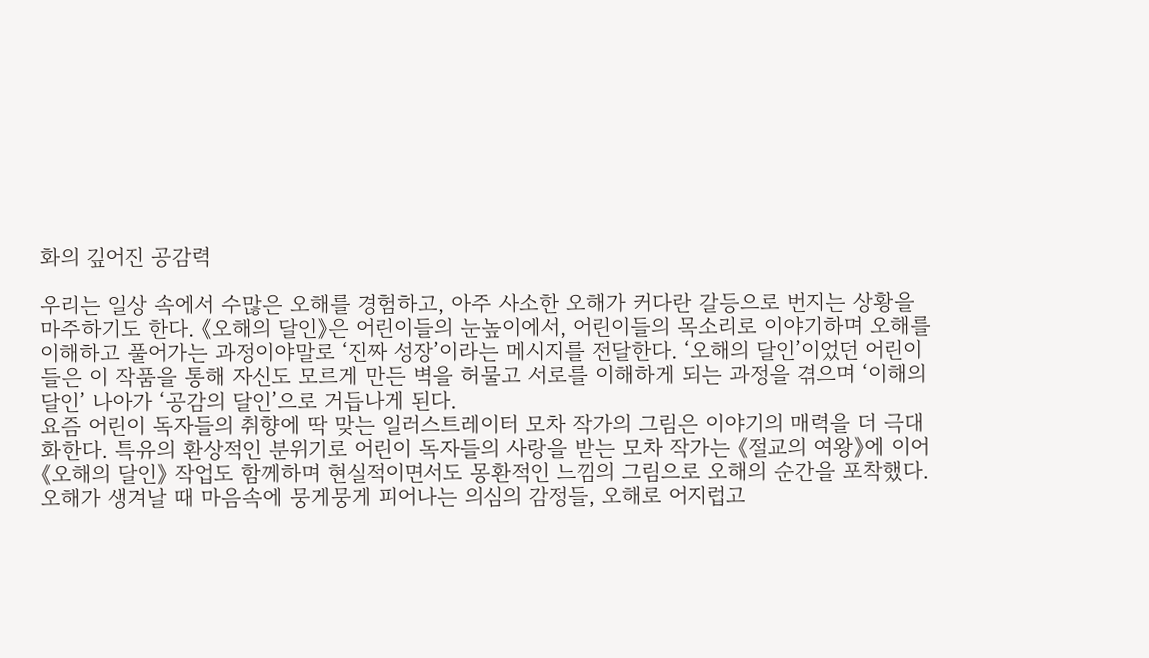화의 깊어진 공감력

우리는 일상 속에서 수많은 오해를 경험하고, 아주 사소한 오해가 커다란 갈등으로 번지는 상황을 마주하기도 한다. 《오해의 달인》은 어린이들의 눈높이에서, 어린이들의 목소리로 이야기하며 오해를 이해하고 풀어가는 과정이야말로 ‘진짜 성장’이라는 메시지를 전달한다. ‘오해의 달인’이었던 어린이들은 이 작품을 통해 자신도 모르게 만든 벽을 허물고 서로를 이해하게 되는 과정을 겪으며 ‘이해의 달인’ 나아가 ‘공감의 달인’으로 거듭나게 된다.
요즘 어린이 독자들의 취향에 딱 맞는 일러스트레이터 모차 작가의 그림은 이야기의 매력을 더 극대화한다. 특유의 환상적인 분위기로 어린이 독자들의 사랑을 받는 모차 작가는 《절교의 여왕》에 이어 《오해의 달인》 작업도 함께하며 현실적이면서도 몽환적인 느낌의 그림으로 오해의 순간을 포착했다. 오해가 생겨날 때 마음속에 뭉게뭉게 피어나는 의심의 감정들, 오해로 어지럽고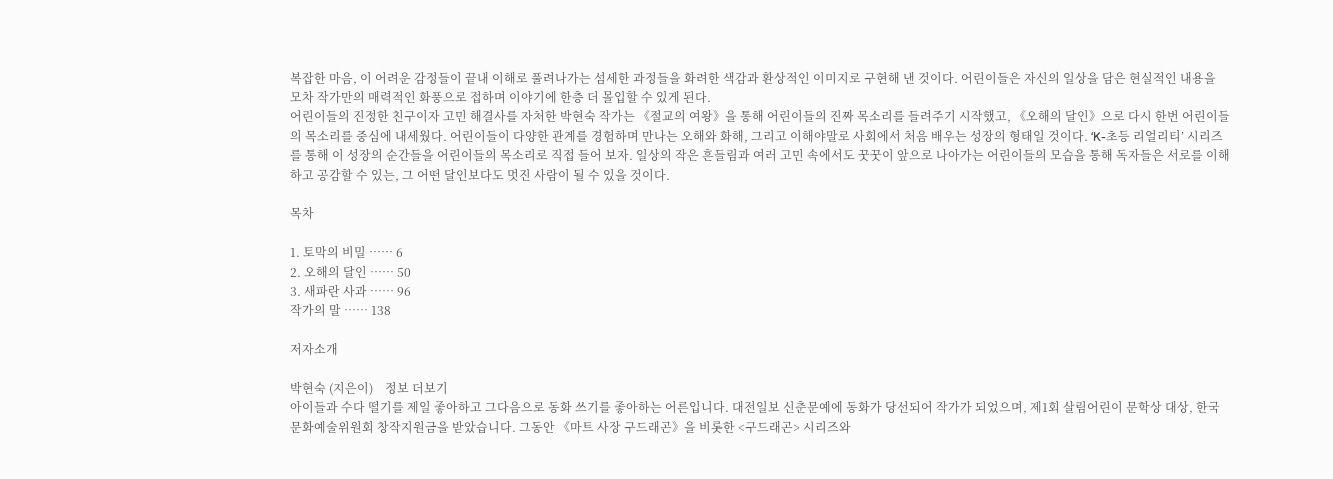복잡한 마음, 이 어려운 감정들이 끝내 이해로 풀려나가는 섬세한 과정들을 화려한 색감과 환상적인 이미지로 구현해 낸 것이다. 어린이들은 자신의 일상을 담은 현실적인 내용을 모차 작가만의 매력적인 화풍으로 접하며 이야기에 한층 더 몰입할 수 있게 된다.
어린이들의 진정한 친구이자 고민 해결사를 자처한 박현숙 작가는 《절교의 여왕》을 통해 어린이들의 진짜 목소리를 들려주기 시작했고, 《오해의 달인》으로 다시 한번 어린이들의 목소리를 중심에 내세웠다. 어린이들이 다양한 관계를 경험하며 만나는 오해와 화해, 그리고 이해야말로 사회에서 처음 배우는 성장의 형태일 것이다. ‘K-초등 리얼리티’ 시리즈를 통해 이 성장의 순간들을 어린이들의 목소리로 직접 들어 보자. 일상의 작은 흔들림과 여러 고민 속에서도 꿋꿋이 앞으로 나아가는 어린이들의 모습을 통해 독자들은 서로를 이해하고 공감할 수 있는, 그 어떤 달인보다도 멋진 사람이 될 수 있을 것이다.

목차

1. 토막의 비밀 …… 6
2. 오해의 달인 …… 50
3. 새파란 사과 …… 96
작가의 말 …… 138

저자소개

박현숙 (지은이)    정보 더보기
아이들과 수다 떨기를 제일 좋아하고 그다음으로 동화 쓰기를 좋아하는 어른입니다. 대전일보 신춘문예에 동화가 당선되어 작가가 되었으며, 제1회 살림어린이 문학상 대상, 한국문화예술위원회 창작지원금을 받았습니다. 그동안 《마트 사장 구드래곤》을 비롯한 <구드래곤> 시리즈와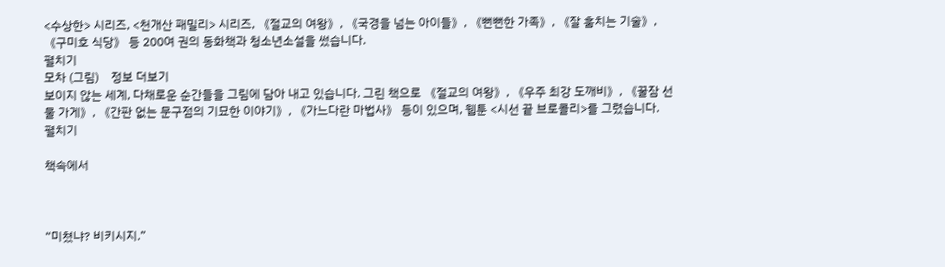<수상한> 시리즈, <천개산 패밀리> 시리즈, 《절교의 여왕》, 《국경을 넘는 아이들》, 《뻔뻔한 가족》, 《잘 훔치는 기술》, 《구미호 식당》 등 200여 권의 동화책과 청소년소설을 썼습니다.
펼치기
모차 (그림)    정보 더보기
보이지 않는 세계, 다채로운 순간들을 그림에 담아 내고 있습니다. 그린 책으로 《절교의 여왕》, 《우주 최강 도깨비》, 《꿀잠 선물 가게》, 《간판 없는 문구점의 기묘한 이야기》, 《가느다란 마법사》 등이 있으며, 웹툰 <시선 끝 브로콜리>를 그렸습니다.
펼치기

책속에서



“미쳤냐? 비키시지.”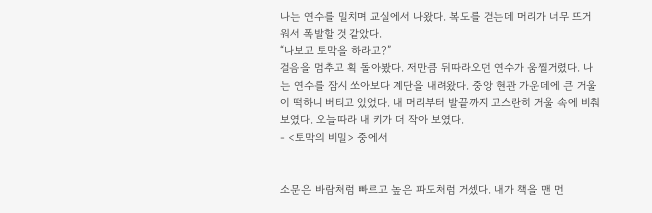나는 연수를 밀치며 교실에서 나왔다. 복도를 걷는데 머리가 너무 뜨거워서 폭발할 것 같았다.
“나보고 토막을 하라고?”
걸음을 멈추고 획 돌아봤다. 저만큼 뒤따라오던 연수가 움찔거렸다. 나는 연수를 잠시 쏘아보다 계단을 내려왔다. 중앙 현관 가운데에 큰 거울이 떡하니 버티고 있었다. 내 머리부터 발끝까지 고스란히 거울 속에 비춰 보였다. 오늘따라 내 키가 더 작아 보였다.
- <토막의 비밀> 중에서


소문은 바람처럼 빠르고 높은 파도처럼 거셌다. 내가 책을 맨 먼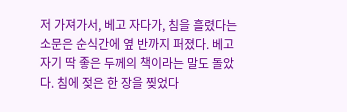저 가져가서, 베고 자다가, 침을 흘렸다는 소문은 순식간에 옆 반까지 퍼졌다. 베고 자기 딱 좋은 두께의 책이라는 말도 돌았다. 침에 젖은 한 장을 찢었다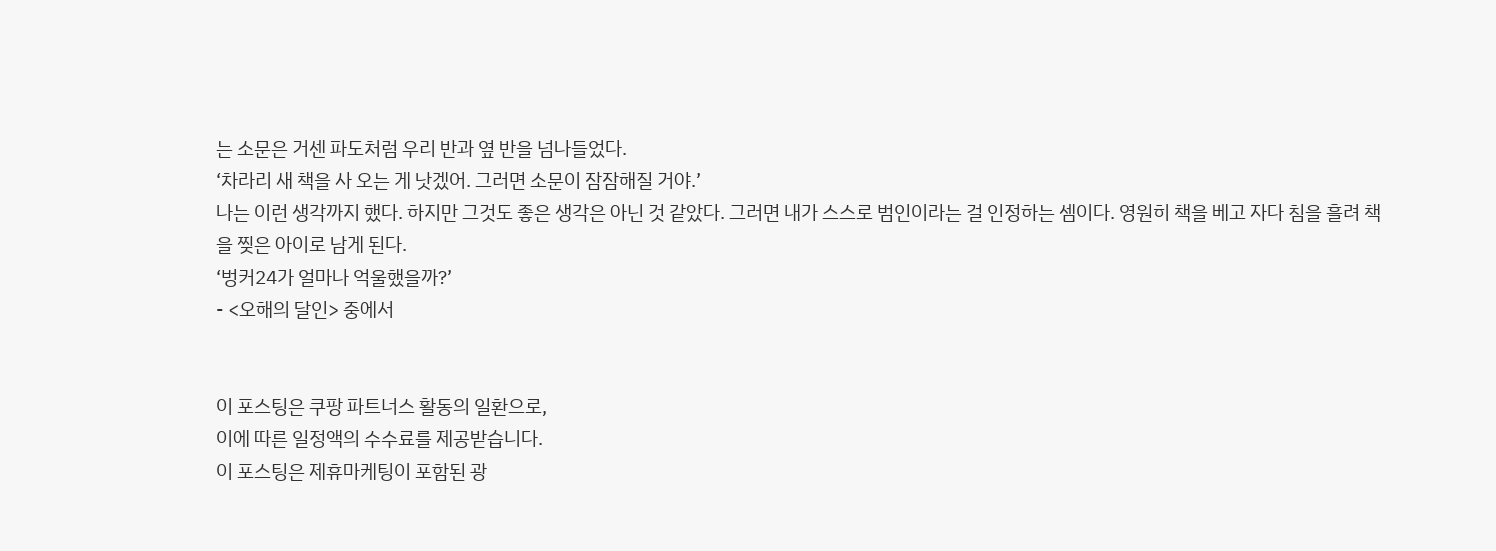는 소문은 거센 파도처럼 우리 반과 옆 반을 넘나들었다.
‘차라리 새 책을 사 오는 게 낫겠어. 그러면 소문이 잠잠해질 거야.’
나는 이런 생각까지 했다. 하지만 그것도 좋은 생각은 아닌 것 같았다. 그러면 내가 스스로 범인이라는 걸 인정하는 셈이다. 영원히 책을 베고 자다 침을 흘려 책을 찢은 아이로 남게 된다.
‘벙커24가 얼마나 억울했을까?’
- <오해의 달인> 중에서


이 포스팅은 쿠팡 파트너스 활동의 일환으로,
이에 따른 일정액의 수수료를 제공받습니다.
이 포스팅은 제휴마케팅이 포함된 광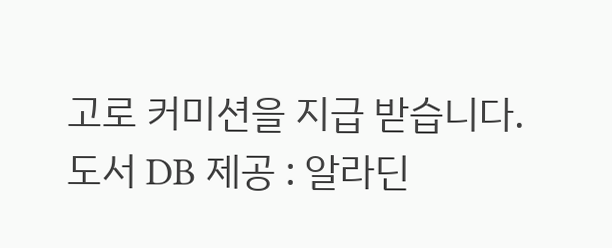고로 커미션을 지급 받습니다.
도서 DB 제공 : 알라딘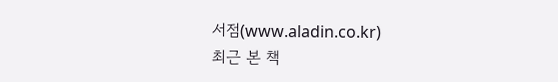서점(www.aladin.co.kr)
최근 본 책